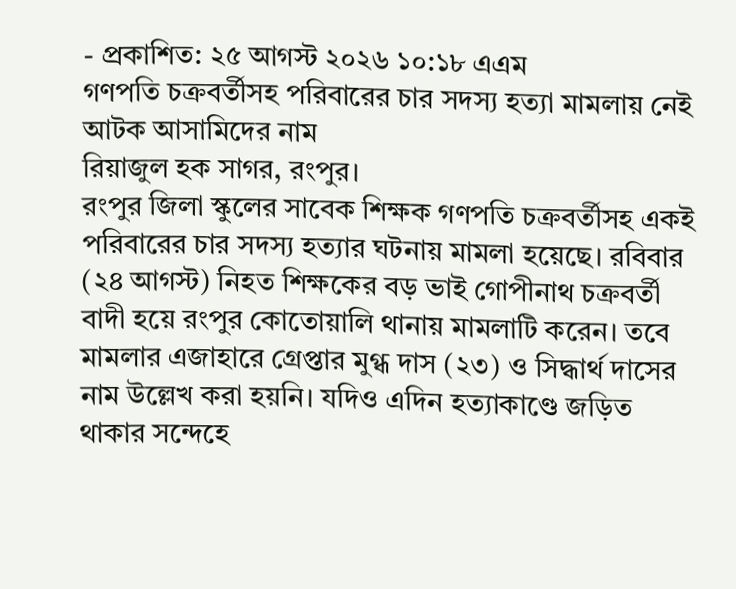- প্রকাশিত: ২৫ আগস্ট ২০২৬ ১০:১৮ এএম
গণপতি চক্রবর্তীসহ পরিবারের চার সদস্য হত্যা মামলায় নেই আটক আসামিদের নাম
রিয়াজুল হক সাগর, রংপুর।
রংপুর জিলা স্কুলের সাবেক শিক্ষক গণপতি চক্রবর্তীসহ একই পরিবারের চার সদস্য হত্যার ঘটনায় মামলা হয়েছে। রবিবার (২৪ আগস্ট) নিহত শিক্ষকের বড় ভাই গোপীনাথ চক্রবর্তী বাদী হয়ে রংপুর কোতোয়ালি থানায় মামলাটি করেন। তবে মামলার এজাহারে গ্রেপ্তার মুগ্ধ দাস (২৩) ও সিদ্ধার্থ দাসের নাম উল্লেখ করা হয়নি। যদিও এদিন হত্যাকাণ্ডে জড়িত থাকার সন্দেহে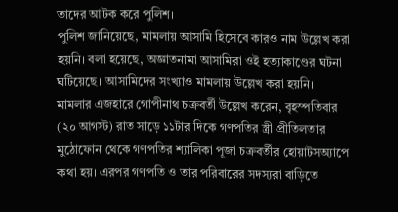তাদের আটক করে পুলিশ।
পুলিশ জানিয়েছে, মামলায় আসামি হিসেবে কারও নাম উল্লেখ করা হয়নি। বলা হয়েছে, অজ্ঞাতনামা আসামিরা ওই হত্যাকাণ্ডের ঘটনা ঘটিয়েছে। আসামিদের সংখ্যাও মামলায় উল্লেখ করা হয়নি।
মামলার এজহারে গোপীনাথ চক্রবর্তী উল্লেখ করেন, বৃহস্পতিবার (২০ আগস্ট) রাত সাড়ে ১১টার দিকে গণপতির স্ত্রী প্রীতিলতার মুঠোফোন থেকে গণপতির শ্যালিকা পূজা চক্রবর্তীর হোয়াটসঅ্যাপে কথা হয়। এরপর গণপতি ও তার পরিবারের সদস্যরা বাড়িতে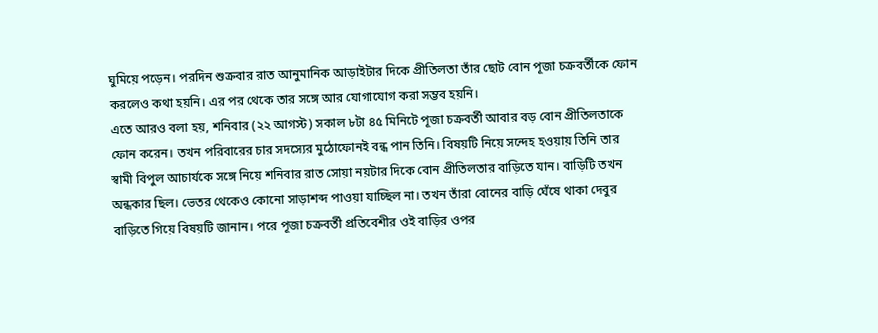ঘুমিয়ে পড়েন। পরদিন শুক্রবার রাত আনুমানিক আড়াইটার দিকে প্রীতিলতা তাঁর ছোট বোন পূজা চক্রবর্তীকে ফোন করলেও কথা হয়নি। এর পর থেকে তার সঙ্গে আর যোগাযোগ করা সম্ভব হয়নি।
এতে আরও বলা হয়, শনিবার (২২ আগস্ট) সকাল ৮টা ৪৫ মিনিটে পূজা চক্রবর্তী আবার বড় বোন প্রীতিলতাকে ফোন করেন। তখন পরিবারের চার সদস্যের মুঠোফোনই বন্ধ পান তিনি। বিষয়টি নিয়ে সন্দেহ হওয়ায় তিনি তার স্বামী বিপুল আচার্যকে সঙ্গে নিয়ে শনিবার রাত সোয়া নয়টার দিকে বোন প্রীতিলতার বাড়িতে যান। বাড়িটি তখন অন্ধকার ছিল। ভেতর থেকেও কোনো সাড়াশব্দ পাওয়া যাচ্ছিল না। তখন তাঁরা বোনের বাড়ি ঘেঁষে থাকা দেবুর বাড়িতে গিয়ে বিষয়টি জানান। পরে পূজা চক্রবর্তী প্রতিবেশীর ওই বাড়ির ওপর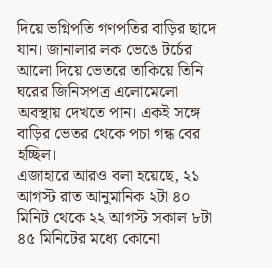দিয়ে ভগ্নিপতি গণপতির বাড়ির ছাদে যান। জানালার লক ভেঙে টর্চের আলো দিয়ে ভেতরে তাকিয়ে তিনি ঘরের জিনিসপত্র এলোমেলো অবস্থায় দেখতে পান। একই সঙ্গে বাড়ির ভেতর থেকে পচা গন্ধ বের হচ্ছিল।
এজাহারে আরও বলা হয়েছে, ২১ আগস্ট রাত আনুমানিক ২টা ৪০ মিনিট থেকে ২২ আগস্ট সকাল ৮টা ৪৫ মিনিটের মধ্যে কোনো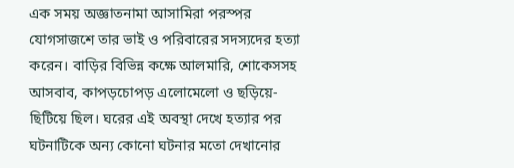এক সময় অজ্ঞাতনামা আসামিরা পরস্পর যোগসাজশে তার ভাই ও পরিবারের সদস্যদের হত্যা করেন। বাড়ির বিভিন্ন কক্ষে আলমারি, শোকেসসহ আসবাব, কাপড়চোপড় এলোমেলো ও ছড়িয়ে-ছিটিয়ে ছিল। ঘরের এই অবস্থা দেখে হত্যার পর ঘটনাটিকে অন্য কোনো ঘটনার মতো দেখানোর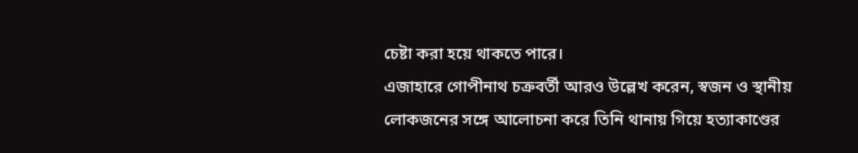চেষ্টা করা হয়ে থাকতে পারে।
এজাহারে গোপীনাথ চক্রবর্তী আরও উল্লেখ করেন, স্বজন ও স্থানীয় লোকজনের সঙ্গে আলোচনা করে তিনি থানায় গিয়ে হত্যাকাণ্ডের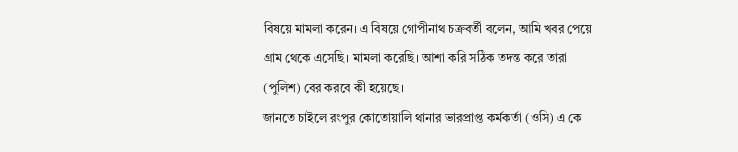বিষয়ে মামলা করেন। এ বিষয়ে গোপীনাথ চক্রবর্তী বলেন, আমি খবর পেয়ে গ্রাম থেকে এসেছি। মামলা করেছি। আশা করি সঠিক তদন্ত করে তারা (পুলিশ) বের করবে কী হয়েছে।
জানতে চাইলে রংপুর কোতোয়ালি থানার ভারপ্রাপ্ত কর্মকর্তা (ওসি) এ কে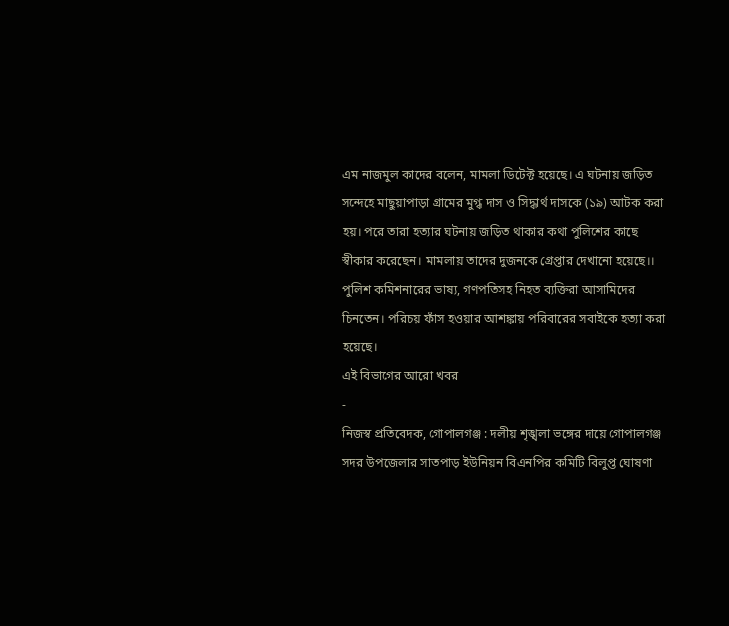এম নাজমুল কাদের বলেন, মামলা ডিটেক্ট হয়েছে। এ ঘটনায় জড়িত সন্দেহে মাছুয়াপাড়া গ্রামের মুগ্ধ দাস ও সিদ্ধার্থ দাসকে (১৯) আটক করা হয়। পরে তারা হত্যার ঘটনায় জড়িত থাকার কথা পুলিশের কাছে স্বীকার করেছেন। মামলায় তাদের দুজনকে গ্রেপ্তার দেখানো হয়েছে।।
পুলিশ কমিশনারের ভাষ্য, গণপতিসহ নিহত ব্যক্তিরা আসামিদের চিনতেন। পরিচয় ফাঁস হওয়ার আশঙ্কায় পরিবারের সবাইকে হত্যা করা হয়েছে।
এই বিভাগের আরো খবর
-
নিজস্ব প্রতিবেদক, গোপালগঞ্জ : দলীয় শৃঙ্খলা ভঙ্গের দায়ে গোপালগঞ্জ সদর উপজেলার সাতপাড় ইউনিয়ন বিএনপির কমিটি বিলুপ্ত ঘোষণা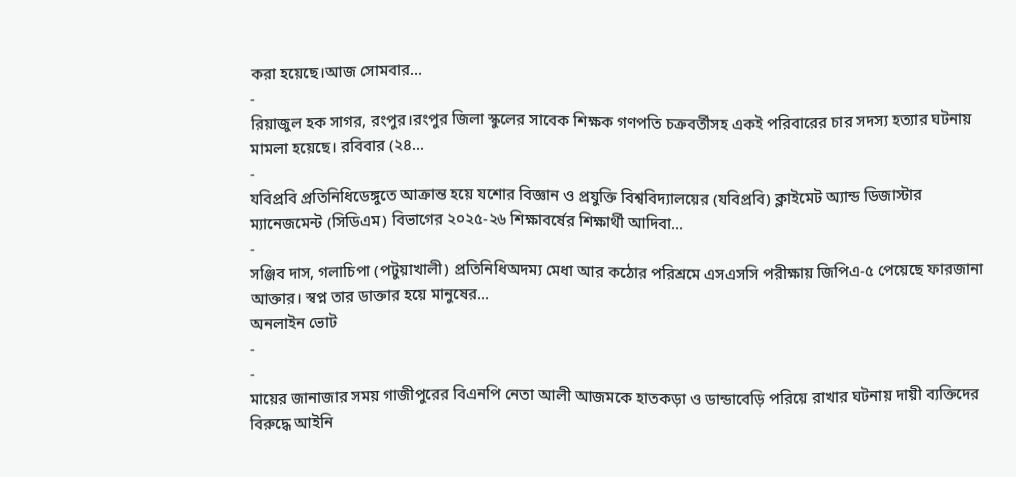করা হয়েছে।আজ সোমবার...
-
রিয়াজুল হক সাগর, রংপুর।রংপুর জিলা স্কুলের সাবেক শিক্ষক গণপতি চক্রবর্তীসহ একই পরিবারের চার সদস্য হত্যার ঘটনায় মামলা হয়েছে। রবিবার (২৪...
-
যবিপ্রবি প্রতিনিধিডেঙ্গুতে আক্রান্ত হয়ে যশোর বিজ্ঞান ও প্রযুক্তি বিশ্ববিদ্যালয়ের (যবিপ্রবি) ক্লাইমেট অ্যান্ড ডিজাস্টার ম্যানেজমেন্ট (সিডিএম) বিভাগের ২০২৫-২৬ শিক্ষাবর্ষের শিক্ষার্থী আদিবা...
-
সঞ্জিব দাস, গলাচিপা (পটুয়াখালী) প্রতিনিধিঅদম্য মেধা আর কঠোর পরিশ্রমে এসএসসি পরীক্ষায় জিপিএ-৫ পেয়েছে ফারজানা আক্তার। স্বপ্ন তার ডাক্তার হয়ে মানুষের...
অনলাইন ভোট
-
-
মায়ের জানাজার সময় গাজীপুরের বিএনপি নেতা আলী আজমকে হাতকড়া ও ডান্ডাবেড়ি পরিয়ে রাখার ঘটনায় দায়ী ব্যক্তিদের বিরুদ্ধে আইনি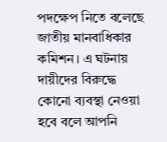পদক্ষেপ নিতে বলেছে জাতীয় মানবাধিকার কমিশন। এ ঘটনায় দায়ীদের বিরুদ্ধে কোনো ব্যবস্থা নেওয়া হবে বলে আপনি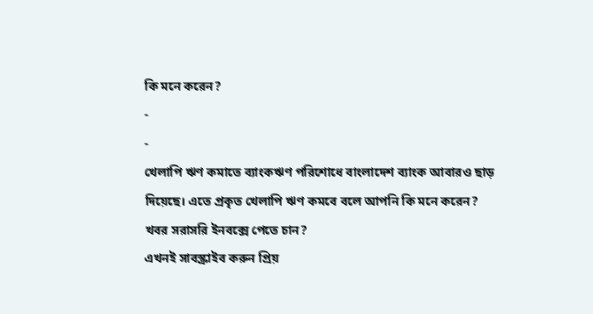কি মনে করেন?
-
-
খেলাপি ঋণ কমাতে ব্যাংকঋণ পরিশোধে বাংলাদেশ ব্যাংক আবারও ছাড় দিয়েছে। এতে প্রকৃত খেলাপি ঋণ কমবে বলে আপনি কি মনে করেন?
খবর সরাসরি ইনবক্সে পেতে চান?
এখনই সাবস্ক্রাইব করুন প্রিয়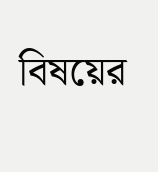বিষয়ের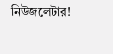নিউজলেটার!